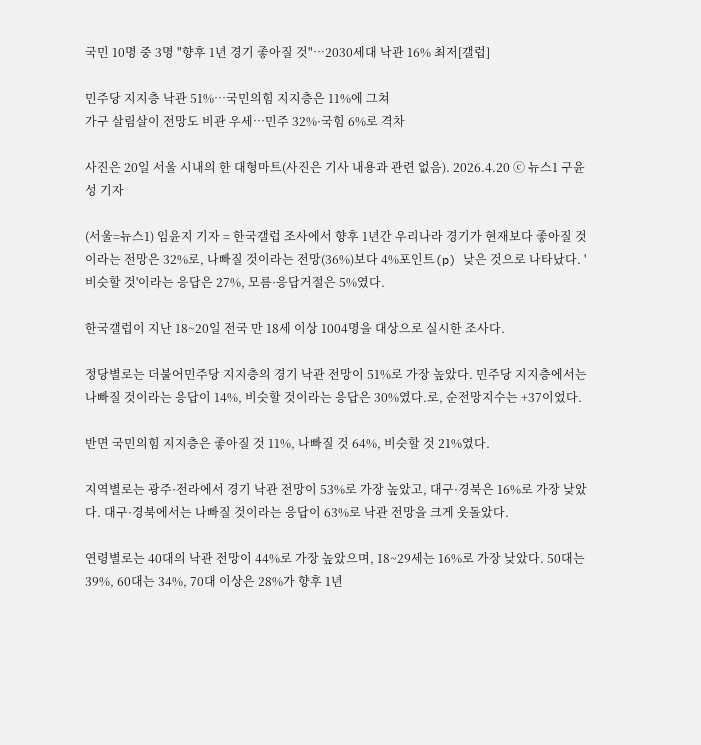국민 10명 중 3명 "향후 1년 경기 좋아질 것"…2030세대 낙관 16% 최저[갤럽]

민주당 지지층 낙관 51%…국민의힘 지지층은 11%에 그쳐
가구 살림살이 전망도 비관 우세…민주 32%·국힘 6%로 격차

사진은 20일 서울 시내의 한 대형마트(사진은 기사 내용과 관련 없음). 2026.4.20 ⓒ 뉴스1 구윤성 기자

(서울=뉴스1) 임윤지 기자 = 한국갤럽 조사에서 향후 1년간 우리나라 경기가 현재보다 좋아질 것이라는 전망은 32%로, 나빠질 것이라는 전망(36%)보다 4%포인트(p) 낮은 것으로 나타났다. '비슷할 것'이라는 응답은 27%, 모름·응답거절은 5%였다.

한국갤럽이 지난 18~20일 전국 만 18세 이상 1004명을 대상으로 실시한 조사다.

정당별로는 더불어민주당 지지층의 경기 낙관 전망이 51%로 가장 높았다. 민주당 지지층에서는 나빠질 것이라는 응답이 14%, 비슷할 것이라는 응답은 30%였다.로, 순전망지수는 +37이었다.

반면 국민의힘 지지층은 좋아질 것 11%, 나빠질 것 64%, 비슷할 것 21%였다.

지역별로는 광주·전라에서 경기 낙관 전망이 53%로 가장 높았고, 대구·경북은 16%로 가장 낮았다. 대구·경북에서는 나빠질 것이라는 응답이 63%로 낙관 전망을 크게 웃돌았다.

연령별로는 40대의 낙관 전망이 44%로 가장 높았으며, 18~29세는 16%로 가장 낮았다. 50대는 39%, 60대는 34%, 70대 이상은 28%가 향후 1년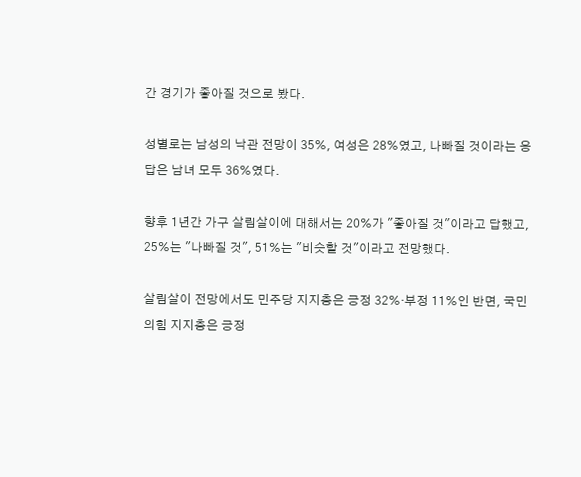간 경기가 좋아질 것으로 봤다.

성별로는 남성의 낙관 전망이 35%, 여성은 28%였고, 나빠질 것이라는 응답은 남녀 모두 36%였다.

향후 1년간 가구 살림살이에 대해서는 20%가 "좋아질 것"이라고 답했고, 25%는 "나빠질 것", 51%는 "비슷할 것"이라고 전망했다.

살림살이 전망에서도 민주당 지지층은 긍정 32%·부정 11%인 반면, 국민의힘 지지층은 긍정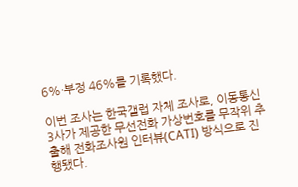6%·부정 46%를 기록했다.

이번 조사는 한국갤럽 자체 조사로, 이동통신 3사가 제공한 무선전화 가상번호를 무작위 추출해 전화조사원 인터뷰(CATI) 방식으로 진행됐다.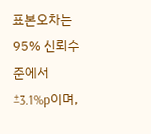표본오차는 95% 신뢰수준에서 ±3.1%p이며,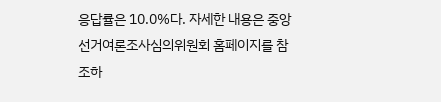응답률은 10.0%다. 자세한 내용은 중앙선거여론조사심의위원회 홈페이지를 참조하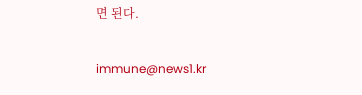면 된다.

immune@news1.kr